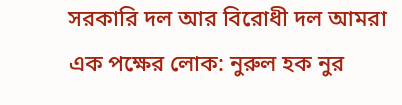সরকারি দল আর বিরোধী দল আমরা এক পক্ষের লোক: নুরুল হক নুর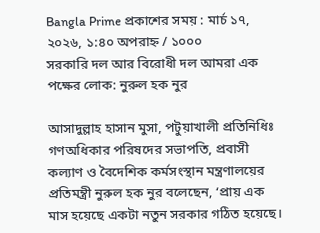Bangla Prime প্রকাশের সময় : মার্চ ১৭, ২০২৬, ১:৪০ অপরাহ্ন / ১০০০
সরকারি দল আর বিরোধী দল আমরা এক পক্ষের লোক: নুরুল হক নুর

আসাদুল্লাহ হাসান মুসা, পটুয়াখালী প্রতিনিধিঃ গণঅধিকার পরিষদের সভাপতি, প্রবাসী কল্যাণ ও বৈদেশিক কর্মসংস্থান মন্ত্রণালয়ের প্রতিমন্ত্রী নুরুল হক নুর বলেছেন, ‘প্রায় এক মাস হয়েছে একটা নতুন সরকার গঠিত হয়েছে।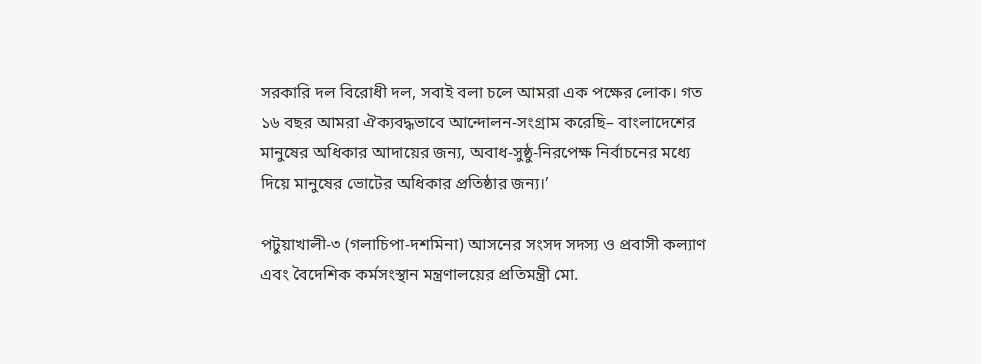সরকারি দল বিরোধী দল, সবাই বলা চলে আমরা এক পক্ষের লোক। গত ১৬ বছর আমরা ঐক্যবদ্ধভাবে আন্দোলন-সংগ্রাম করেছি– বাংলাদেশের মানুষের অধিকার আদায়ের জন্য, অবাধ-সুষ্ঠু-নিরপেক্ষ নির্বাচনের মধ্যে দিয়ে মানুষের ভোটের অধিকার প্রতিষ্ঠার জন্য।’

পটুয়াখালী-৩ (গলাচিপা-দশমিনা) আসনের সংসদ সদস্য ও প্রবাসী কল্যাণ এবং বৈদেশিক কর্মসংস্থান মন্ত্রণালয়ের প্রতিমন্ত্রী মো.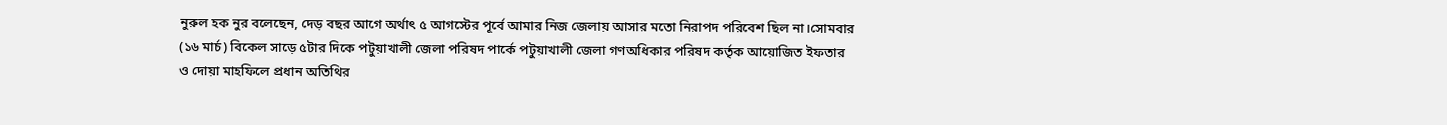নুরুল হক নুর বলেছেন, দেড় বছর আগে অর্থাৎ ৫ আগস্টের পূর্বে আমার নিজ জেলায় আসার মতো নিরাপদ পরিবেশ ছিল না।সোমবার (১৬ মার্চ) বিকেল সাড়ে ৫টার দিকে পটুয়াখালী জেলা পরিষদ পার্কে পটুয়াখালী জেলা গণঅধিকার পরিষদ কর্তৃক আয়োজিত ইফতার ও দোয়া মাহফিলে প্রধান অতিথির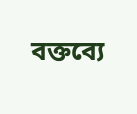বক্তব্যে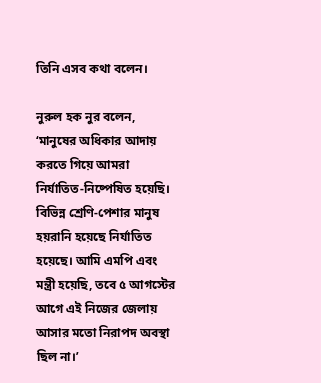তিনি এসব কথা বলেন।

নুরুল হক নুর বলেন, ‘মানুষের অধিকার আদায় করতে গিয়ে আমরা নির্যাতিত-নিষ্পেষিত হয়েছি। বিভিন্ন শ্রেণি-পেশার মানুষ হয়রানি হয়েছে নির্যাতিত হয়েছে। আমি এমপি এবং মন্ত্রী হয়েছি, তবে ৫ আগস্টের আগে এই নিজের জেলায় আসার মতো নিরাপদ অবস্থা ছিল না।’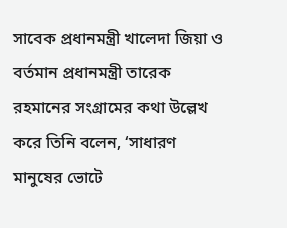সাবেক প্রধানমন্ত্রী খালেদা জিয়া ও বর্তমান প্রধানমন্ত্রী তারেক রহমানের সংগ্রামের কথা উল্লেখ করে তিনি বলেন, ‘সাধারণ মানুষের ভোটে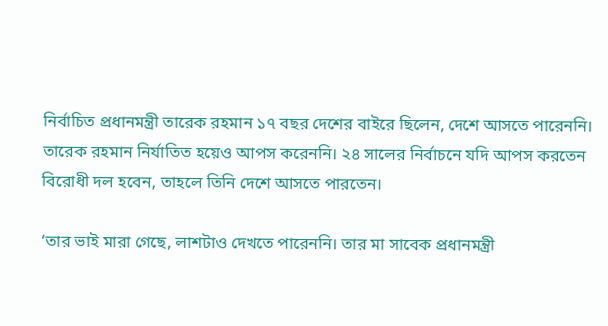নির্বাচিত প্রধানমন্ত্রী তারেক রহমান ১৭ বছর দেশের বাইরে ছিলেন, দেশে আসতে পারেননি। তারেক রহমান নির্যাতিত হয়েও আপস করেননি। ২৪ সালের নির্বাচনে যদি আপস করতেন বিরোধী দল হবেন, তাহলে তিনি দেশে আসতে পারতেন।

‘তার ভাই মারা গেছে, লাশটাও দেখতে পারেননি। তার মা সাবেক প্রধানমন্ত্রী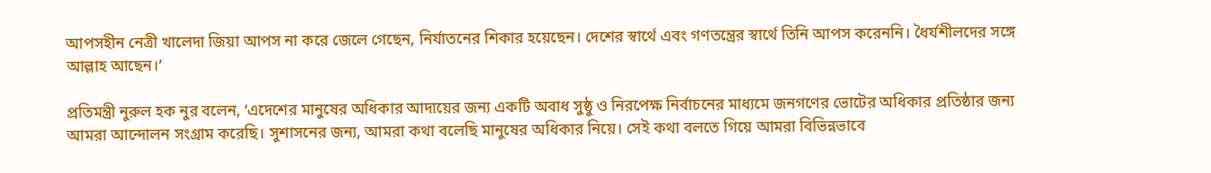আপসহীন নেত্রী খালেদা জিয়া আপস না করে জেলে গেছেন, নির্যাতনের শিকার হয়েছেন। দেশের স্বার্থে এবং গণতন্ত্রের স্বার্থে তিনি আপস করেননি। ধৈর্যশীলদের সঙ্গে আল্লাহ আছেন।’

প্রতিমন্ত্রী নুরুল হক নুর বলেন, ‘এদেশের মানুষের অধিকার আদায়ের জন্য একটি অবাধ সুষ্ঠু ও নিরপেক্ষ নির্বাচনের মাধ্যমে জনগণের ভোটের অধিকার প্রতিষ্ঠার জন্য আমরা আন্দোলন সংগ্রাম করেছি। সুশাসনের জন্য, আমরা কথা বলেছি মানুষের অধিকার নিয়ে। সেই কথা বলতে গিয়ে আমরা বিভিন্নভাবে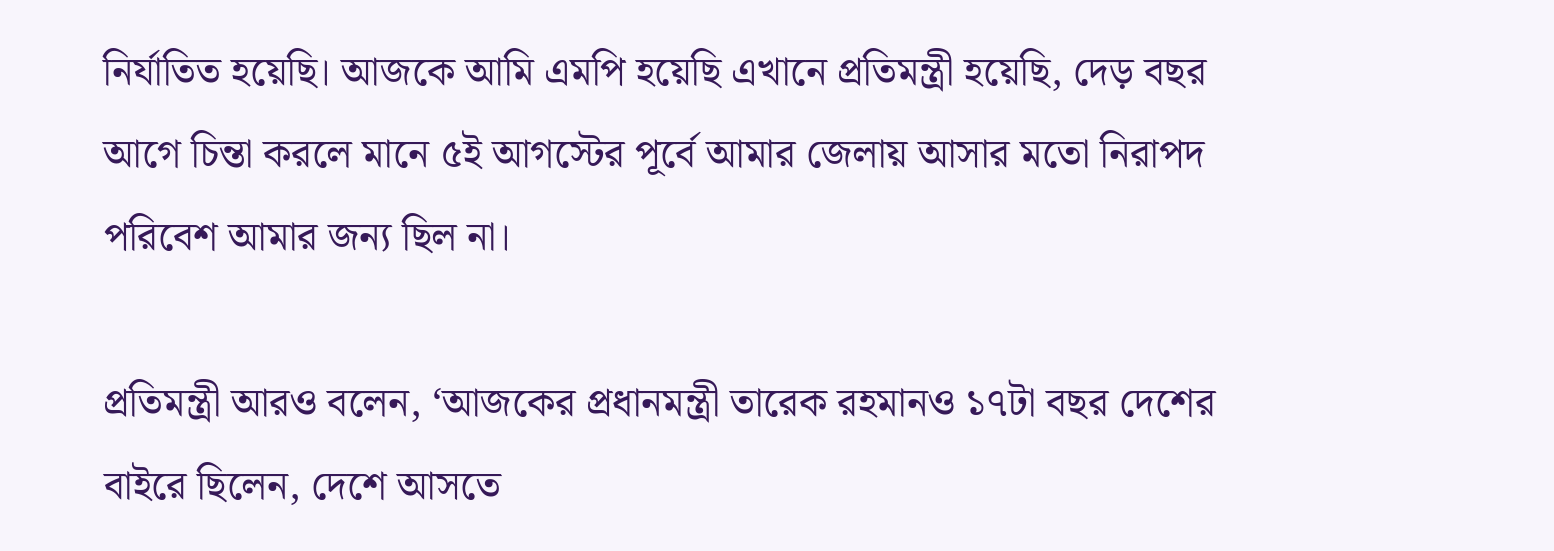নির্যাতিত হয়েছি। আজকে আমি এমপি হয়েছি এখানে প্রতিমন্ত্রী হয়েছি, দেড় বছর আগে চিন্তা করলে মানে ৫ই আগস্টের পূর্বে আমার জেলায় আসার মতো নিরাপদ পরিবেশ আমার জন্য ছিল না।

প্রতিমন্ত্রী আরও বলেন, ‘আজকের প্রধানমন্ত্রী তারেক রহমানও ১৭টা বছর দেশের বাইরে ছিলেন, দেশে আসতে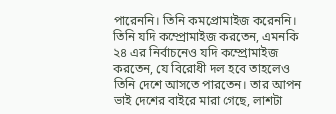পারেননি। তিনি কমপ্রোমাইজ করেননি। তিনি যদি কম্প্রোমাইজ করতেন, এমনকি ২৪ এর নির্বাচনেও যদি কম্প্রোমাইজ করতেন, যে বিরোধী দল হবে তাহলেও তিনি দেশে আসতে পারতেন। তার আপন ভাই দেশের বাইরে মারা গেছে, লাশটা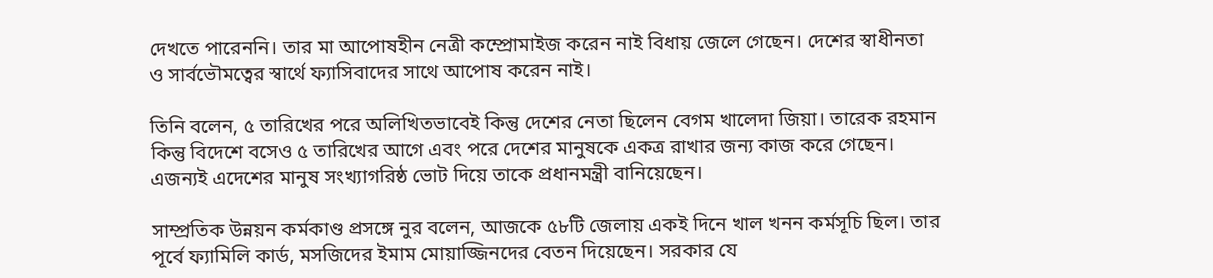দেখতে পারেননি। তার মা আপোষহীন নেত্রী কম্প্রোমাইজ করেন নাই বিধায় জেলে গেছেন। দেশের স্বাধীনতা ও সার্বভৌমত্বের স্বার্থে ফ্যাসিবাদের সাথে আপোষ করেন নাই।

তিনি বলেন, ৫ তারিখের পরে অলিখিতভাবেই কিন্তু দেশের নেতা ছিলেন বেগম খালেদা জিয়া। তারেক রহমান কিন্তু বিদেশে বসেও ৫ তারিখের আগে এবং পরে দেশের মানুষকে একত্র রাখার জন্য কাজ করে গেছেন। এজন্যই এদেশের মানুষ সংখ্যাগরিষ্ঠ ভোট দিয়ে তাকে প্রধানমন্ত্রী বানিয়েছেন।

সাম্প্রতিক উন্নয়ন কর্মকাণ্ড প্রসঙ্গে নুর বলেন, আজকে ৫৮টি জেলায় একই দিনে খাল খনন কর্মসূচি ছিল। তার পূর্বে ফ্যামিলি কার্ড, মসজিদের ইমাম মোয়াজ্জিনদের বেতন দিয়েছেন। সরকার যে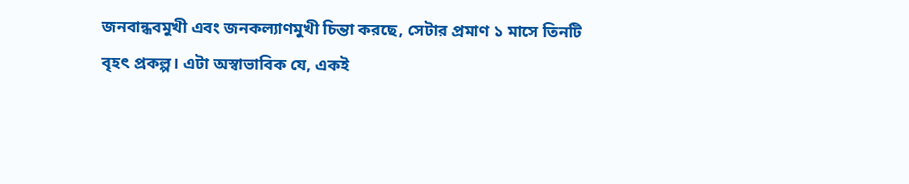জনবান্ধবমুখী এবং জনকল্যাণমুখী চিন্তা করছে, সেটার প্রমাণ ১ মাসে তিনটি বৃহৎ প্রকল্প। এটা অস্বাভাবিক যে, একই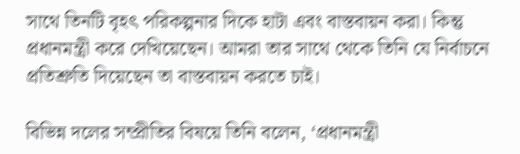সাথে তিনটি বৃহৎ পরিকল্পনার দিকে হাটা এবং বাস্তবায়ন করা। কিন্তু প্রধানমন্ত্রী করে দেখিয়েছেন। আমরা তার সাথে থেকে তিনি যে নির্বাচনে প্রতিশ্রুতি দিয়েছেন তা বাস্তবায়ন করতে চাই।

বিভিন্ন দলের সম্প্রীতির বিষয়ে তিনি বলেন, ‘প্রধানমন্ত্রী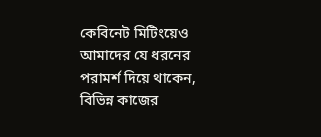কেবিনেট মিটিংয়েও আমাদের যে ধরনের পরামর্শ দিয়ে থাকেন, বিভিন্ন কাজের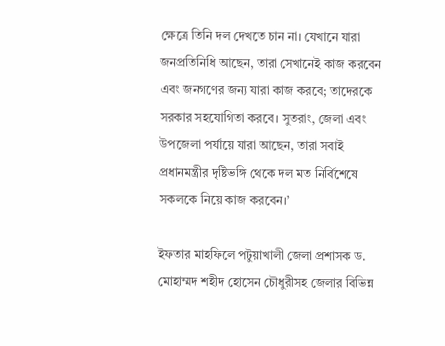ক্ষেত্রে তিনি দল দেখতে চান না। যেখানে যারা জনপ্রতিনিধি আছেন, তারা সেখানেই কাজ করবেন এবং জনগণের জন্য যারা কাজ করবে; তাদেরকে সরকার সহযোগিতা করবে। সুতরাং, জেলা এবং উপজেলা পর্যায়ে যারা আছেন, তারা সবাই প্রধানমন্ত্রীর দৃষ্টিভঙ্গি থেকে দল মত নির্বিশেষে সকলকে নিয়ে কাজ করবেন।’

ইফতার মাহফিলে পটুয়াখালী জেলা প্রশাসক ড. মোহাম্মদ শহীদ হোসেন চৌধুরীসহ জেলার বিভিন্ন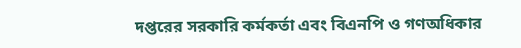দপ্তরের সরকারি কর্মকর্তা এবং বিএনপি ও গণঅধিকার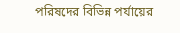পরিষদের বিভিন্ন পর্যায়ের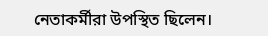নেতাকর্মীরা উপস্থিত ছিলেন।